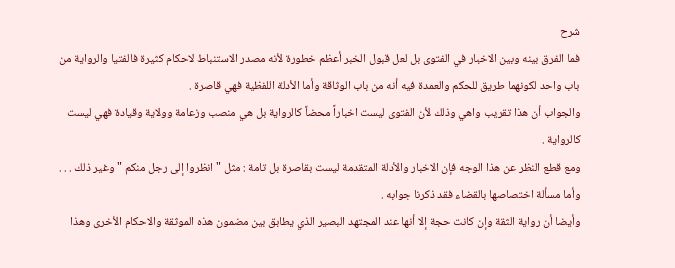شرح
فما الفرق بينه وبين الاخبار في الفتوى بل لعل قبول الخبر أعظم خطورة لأنه مصدر الاستنباط لاحكام كثيرة فالفتيا والرواية من باب واحد لكونهما طريق للحكم والعمدة فيه أنه من باب الوثاقة وأما الأدلة اللفظية فهي قاصرة .
والجواب أن هذا تقريب واهي وذلك لأن الفتوى ليست اخباراً محضاً كالرواية بل هي منصب وزعامة وولاية وقيادة فهي ليست كالرواية .
ومع قطع النظر عن هذا الوجه فإن الاخبار والأدلة المتقدمة ليست بقاصرة بل تامة : مثل " انظروا إلى رجل منكم " وغير ذلك . . . وأما مسألة اختصاصها بالقضاء فقد ذكرنا جوابه .
وأيضا أن رواية الثقة وإن كانت حجة إلا أنها عند المجتهد البصير الذي يطابق بين مضمون هذه الموثقة والاحكام الأخرى وهذا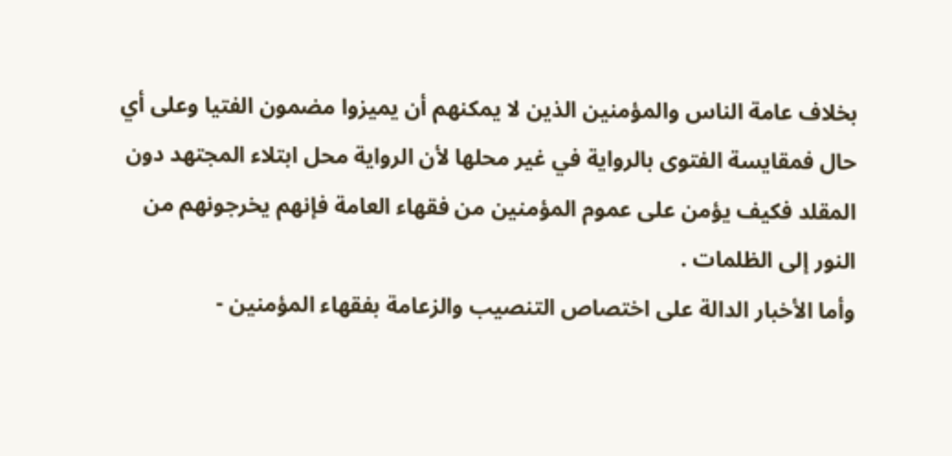بخلاف عامة الناس والمؤمنين الذين لا يمكنهم أن يميزوا مضمون الفتيا وعلى أي حال فمقايسة الفتوى بالرواية في غير محلها لأن الرواية محل ابتلاء المجتهد دون المقلد فكيف يؤمن على عموم المؤمنين من فقهاء العامة فإنهم يخرجونهم من النور إلى الظلمات .
وأما الأخبار الدالة على اختصاص التنصيب والزعامة بفقهاء المؤمنين -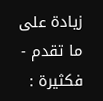زيادة على ما تقدم - فكثيرة :